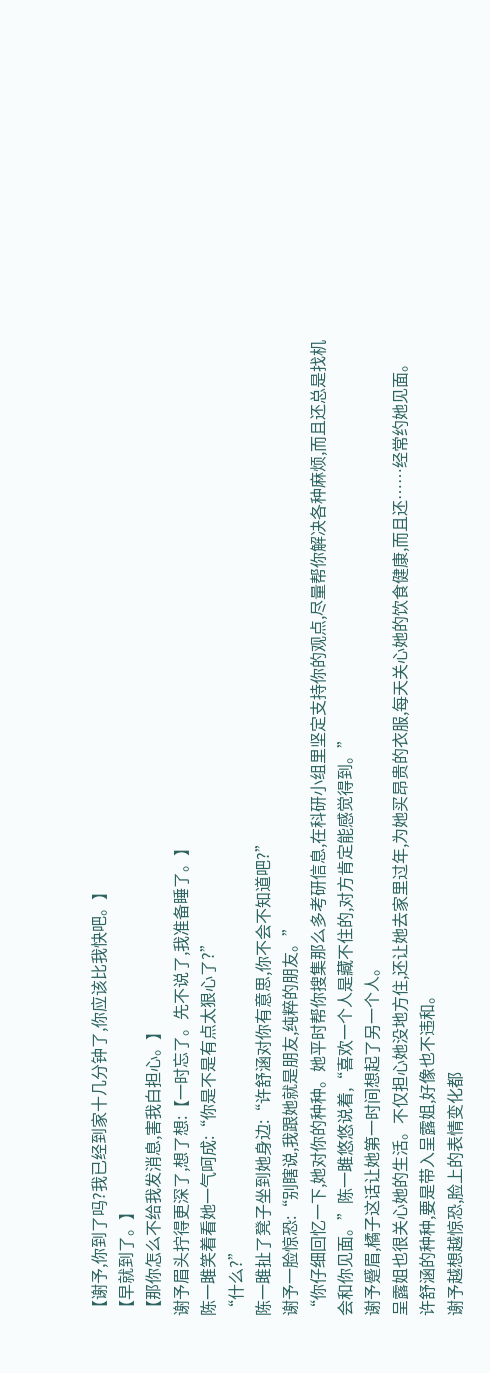【谢予,你到了吗?我已经到家十几分钟了,你应该比我快吧。】
【早就到了。】
【那你怎么不给我发消息,害我白担心。】
谢予眉头拧得更深了,想了想:【一时忘了。先不说了,我准备睡了。】
陈一雎笑着看她一气呵成:“你是不是有点太狠心了?”
“什么?”
陈一雎扯了凳子坐到她身边:“许舒涵对你有意思,你不会不知道吧?”
谢予一脸惊恐:“别瞎说,我跟她就是朋友,纯粹的朋友。”
“你仔细回忆一下,她对你的种种。她平时帮你搜集那么多考研信息,在科研小组里坚定支持你的观点,尽量帮你解决各种麻烦,而且还总是找机会和你见面。”陈一雎悠悠说着,“喜欢一个人是藏不住的,对方肯定能感觉得到。”
谢予蹙眉,橘子这话让她第一时间想起了另一个人。
呈露姐也很关心她的生活。不仅担心她没地方住,还让她去家里过年,为她买昂贵的衣服,每天关心她的饮食健康,而且还……经常约她见面。
许舒涵的种种,要是带入呈露姐,好像也不违和。
谢予越想越惊恐,脸上的表情变化都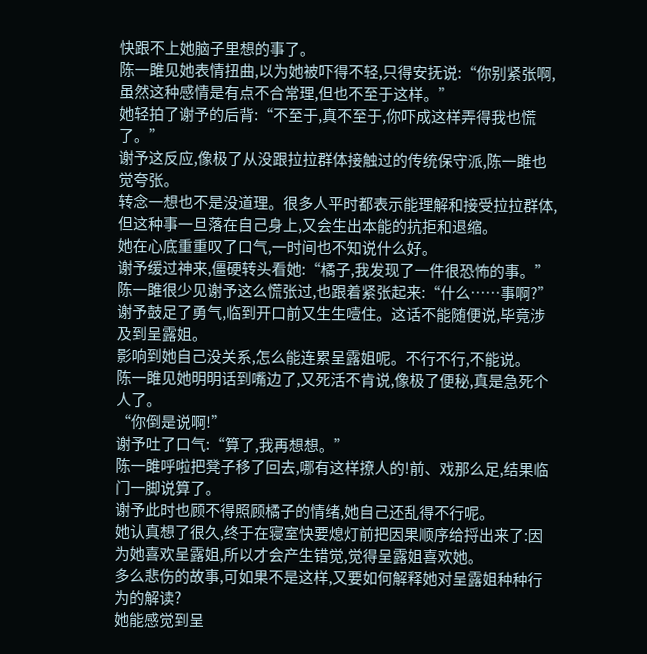快跟不上她脑子里想的事了。
陈一雎见她表情扭曲,以为她被吓得不轻,只得安抚说:“你别紧张啊,虽然这种感情是有点不合常理,但也不至于这样。”
她轻拍了谢予的后背:“不至于,真不至于,你吓成这样弄得我也慌了。”
谢予这反应,像极了从没跟拉拉群体接触过的传统保守派,陈一雎也觉夸张。
转念一想也不是没道理。很多人平时都表示能理解和接受拉拉群体,但这种事一旦落在自己身上,又会生出本能的抗拒和退缩。
她在心底重重叹了口气,一时间也不知说什么好。
谢予缓过神来,僵硬转头看她:“橘子,我发现了一件很恐怖的事。”
陈一雎很少见谢予这么慌张过,也跟着紧张起来:“什么……事啊?”
谢予鼓足了勇气,临到开口前又生生噎住。这话不能随便说,毕竟涉及到呈露姐。
影响到她自己没关系,怎么能连累呈露姐呢。不行不行,不能说。
陈一雎见她明明话到嘴边了,又死活不肯说,像极了便秘,真是急死个人了。
“你倒是说啊!”
谢予吐了口气:“算了,我再想想。”
陈一雎呼啦把凳子移了回去,哪有这样撩人的!前、戏那么足,结果临门一脚说算了。
谢予此时也顾不得照顾橘子的情绪,她自己还乱得不行呢。
她认真想了很久,终于在寝室快要熄灯前把因果顺序给捋出来了:因为她喜欢呈露姐,所以才会产生错觉,觉得呈露姐喜欢她。
多么悲伤的故事,可如果不是这样,又要如何解释她对呈露姐种种行为的解读?
她能感觉到呈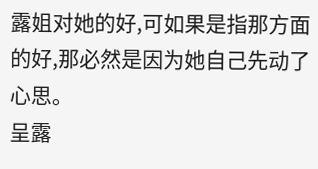露姐对她的好,可如果是指那方面的好,那必然是因为她自己先动了心思。
呈露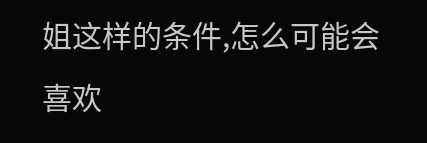姐这样的条件,怎么可能会喜欢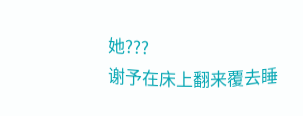她???
谢予在床上翻来覆去睡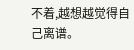不着,越想越觉得自己离谱。